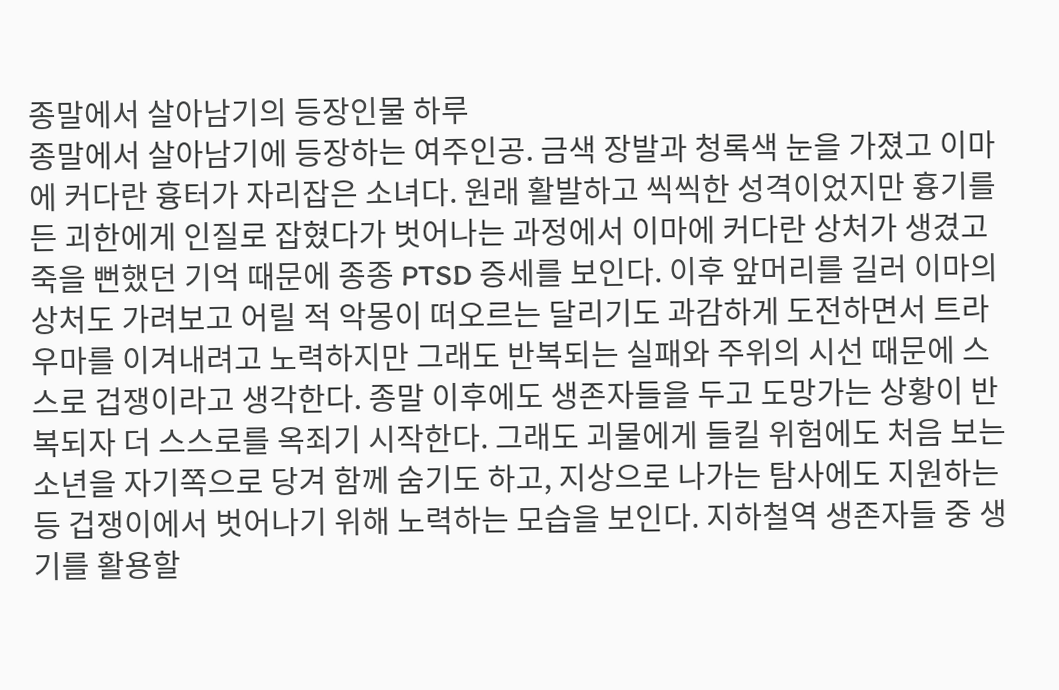종말에서 살아남기의 등장인물 하루
종말에서 살아남기에 등장하는 여주인공. 금색 장발과 청록색 눈을 가졌고 이마에 커다란 흉터가 자리잡은 소녀다. 원래 활발하고 씩씩한 성격이었지만 흉기를 든 괴한에게 인질로 잡혔다가 벗어나는 과정에서 이마에 커다란 상처가 생겼고 죽을 뻔했던 기억 때문에 종종 PTSD 증세를 보인다. 이후 앞머리를 길러 이마의 상처도 가려보고 어릴 적 악몽이 떠오르는 달리기도 과감하게 도전하면서 트라우마를 이겨내려고 노력하지만 그래도 반복되는 실패와 주위의 시선 때문에 스스로 겁쟁이라고 생각한다. 종말 이후에도 생존자들을 두고 도망가는 상황이 반복되자 더 스스로를 옥죄기 시작한다. 그래도 괴물에게 들킬 위험에도 처음 보는 소년을 자기쪽으로 당겨 함께 숨기도 하고, 지상으로 나가는 탐사에도 지원하는 등 겁쟁이에서 벗어나기 위해 노력하는 모습을 보인다. 지하철역 생존자들 중 생기를 활용할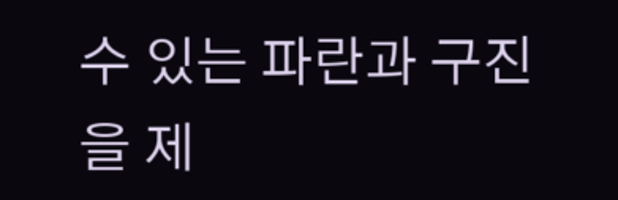수 있는 파란과 구진을 제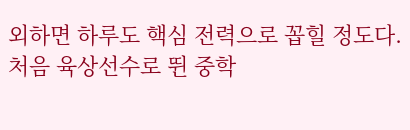외하면 하루도 핵심 전력으로 꼽힐 정도다. 처음 육상선수로 뛴 중학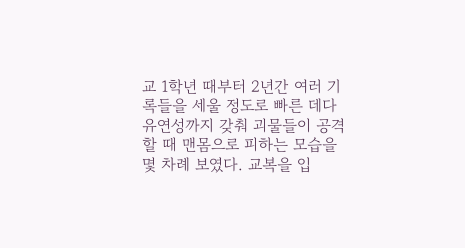교 1학년 때부터 2년간 여러 기록들을 세울 정도로 빠른 데다 유연성까지 갖춰 괴물들이 공격할 때 맨몸으로 피하는 모습을 몇 차례 보였다. 교복을 입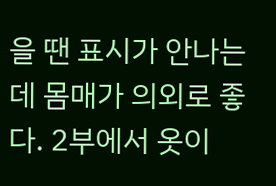을 땐 표시가 안나는데 몸매가 의외로 좋다. 2부에서 옷이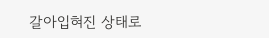갈아입혀진 상태로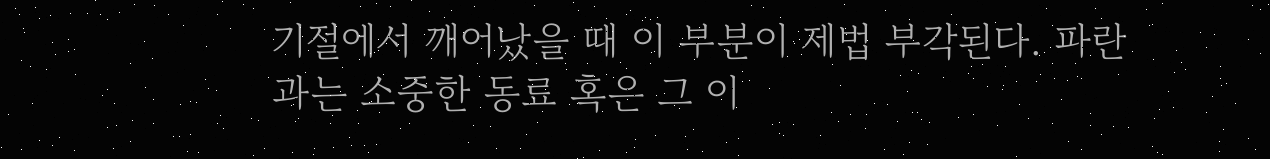기절에서 깨어났을 때 이 부분이 제법 부각된다. 파란과는 소중한 동료 혹은 그 이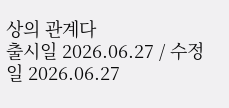상의 관계다
출시일 2026.06.27 / 수정일 2026.06.27